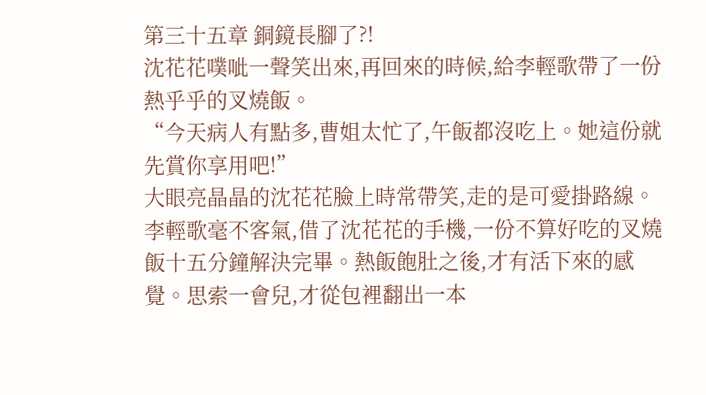第三十五章 銅鏡長腳了?!
沈花花噗呲一聲笑出來,再回來的時候,給李輕歌帶了一份熱乎乎的叉燒飯。
“今天病人有點多,曹姐太忙了,午飯都沒吃上。她這份就先賞你享用吧!”
大眼亮晶晶的沈花花臉上時常帶笑,走的是可愛掛路線。
李輕歌毫不客氣,借了沈花花的手機,一份不算好吃的叉燒飯十五分鐘解決完畢。熱飯飽肚之後,才有活下來的感覺。思索一會兒,才從包裡翻出一本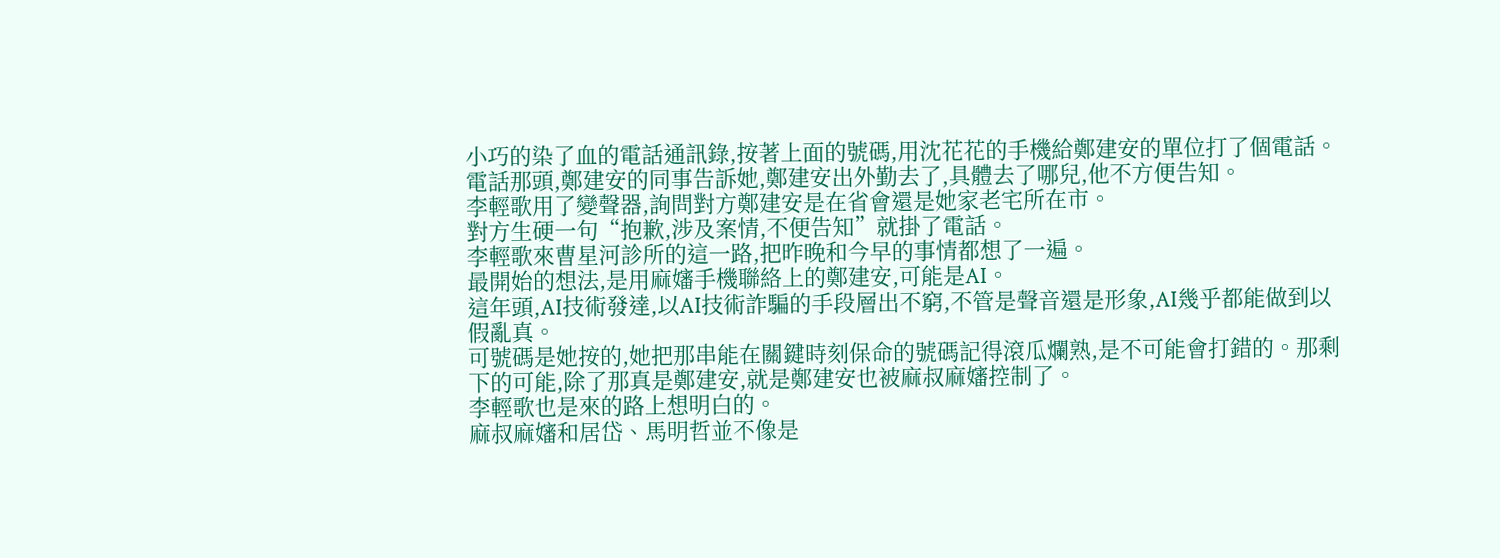小巧的染了血的電話通訊錄,按著上面的號碼,用沈花花的手機給鄭建安的單位打了個電話。
電話那頭,鄭建安的同事告訴她,鄭建安出外勤去了,具體去了哪兒,他不方便告知。
李輕歌用了變聲器,詢問對方鄭建安是在省會還是她家老宅所在市。
對方生硬一句“抱歉,涉及案情,不便告知”就掛了電話。
李輕歌來曹星河診所的這一路,把昨晚和今早的事情都想了一遍。
最開始的想法,是用麻嬸手機聯絡上的鄭建安,可能是AI。
這年頭,AI技術發達,以AI技術詐騙的手段層出不窮,不管是聲音還是形象,AI幾乎都能做到以假亂真。
可號碼是她按的,她把那串能在關鍵時刻保命的號碼記得滾瓜爛熟,是不可能會打錯的。那剩下的可能,除了那真是鄭建安,就是鄭建安也被麻叔麻嬸控制了。
李輕歌也是來的路上想明白的。
麻叔麻嬸和居岱、馬明哲並不像是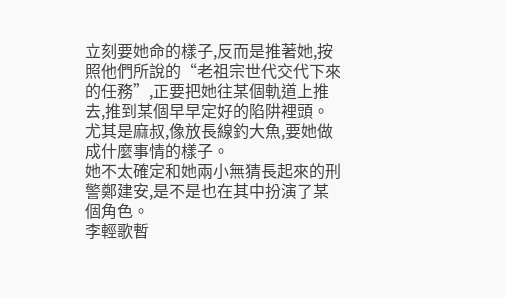立刻要她命的樣子,反而是推著她,按照他們所說的“老祖宗世代交代下來的任務”,正要把她往某個軌道上推去,推到某個早早定好的陷阱裡頭。尤其是麻叔,像放長線釣大魚,要她做成什麼事情的樣子。
她不太確定和她兩小無猜長起來的刑警鄭建安,是不是也在其中扮演了某個角色。
李輕歌暫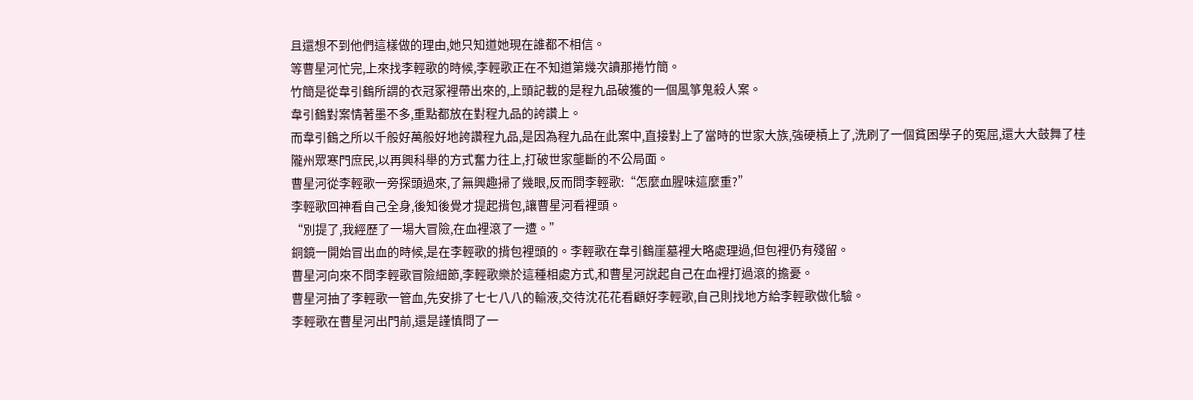且還想不到他們這樣做的理由,她只知道她現在誰都不相信。
等曹星河忙完,上來找李輕歌的時候,李輕歌正在不知道第幾次讀那捲竹簡。
竹簡是從韋引鶴所謂的衣冠冢裡帶出來的,上頭記載的是程九品破獲的一個風箏鬼殺人案。
韋引鶴對案情著墨不多,重點都放在對程九品的誇讚上。
而韋引鶴之所以千般好萬般好地誇讚程九品,是因為程九品在此案中,直接對上了當時的世家大族,強硬槓上了,洗刷了一個貧困學子的冤屈,還大大鼓舞了桂隴州眾寒門庶民,以再興科舉的方式奮力往上,打破世家壟斷的不公局面。
曹星河從李輕歌一旁探頭過來,了無興趣掃了幾眼,反而問李輕歌:“怎麼血腥味這麼重?”
李輕歌回神看自己全身,後知後覺才提起揹包,讓曹星河看裡頭。
“別提了,我經歷了一場大冒險,在血裡滾了一遭。”
銅鏡一開始冒出血的時候,是在李輕歌的揹包裡頭的。李輕歌在韋引鶴崖墓裡大略處理過,但包裡仍有殘留。
曹星河向來不問李輕歌冒險細節,李輕歌樂於這種相處方式,和曹星河說起自己在血裡打過滾的擔憂。
曹星河抽了李輕歌一管血,先安排了七七八八的輸液,交待沈花花看顧好李輕歌,自己則找地方給李輕歌做化驗。
李輕歌在曹星河出門前,還是謹慎問了一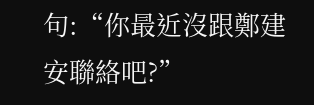句:“你最近沒跟鄭建安聯絡吧?”